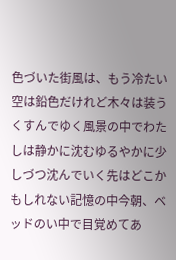色づいた街風は、もう冷たい空は鉛色だけれど木々は装うくすんでゆく風景の中でわたしは静かに沈むゆるやかに少しづつ沈んでいく先はどこかもしれない記憶の中今朝、ベッドのい中で目覚めてあ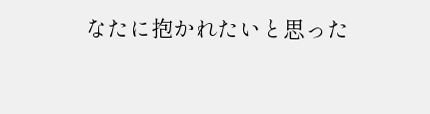なたに抱かれたいと思った